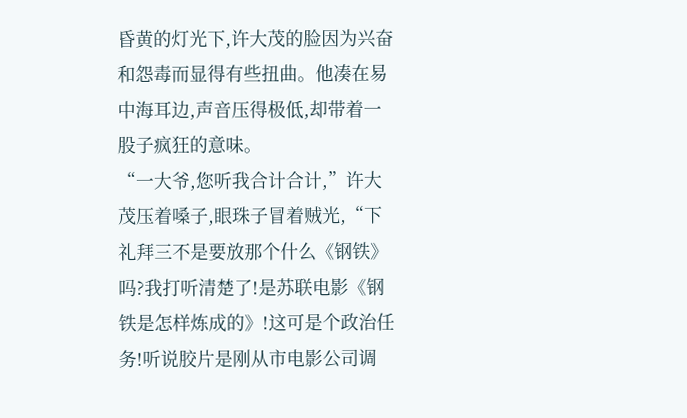昏黄的灯光下,许大茂的脸因为兴奋和怨毒而显得有些扭曲。他凑在易中海耳边,声音压得极低,却带着一股子疯狂的意味。
“一大爷,您听我合计合计,”许大茂压着嗓子,眼珠子冒着贼光,“下礼拜三不是要放那个什么《钢铁》吗?我打听清楚了!是苏联电影《钢铁是怎样炼成的》!这可是个政治任务!听说胶片是刚从市电影公司调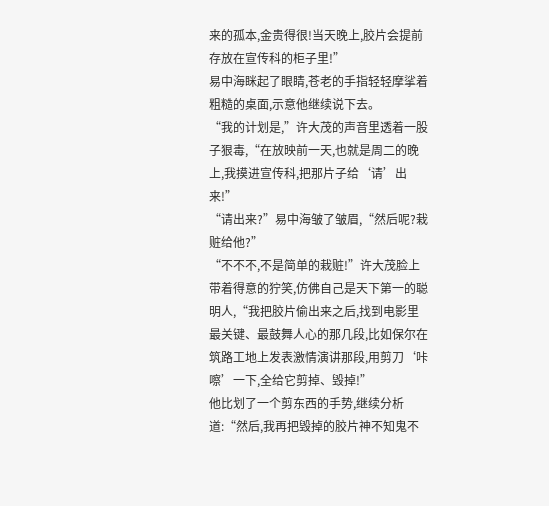来的孤本,金贵得很!当天晚上,胶片会提前存放在宣传科的柜子里!”
易中海眯起了眼睛,苍老的手指轻轻摩挲着粗糙的桌面,示意他继续说下去。
“我的计划是,”许大茂的声音里透着一股子狠毒,“在放映前一天,也就是周二的晚上,我摸进宣传科,把那片子给‘请’出来!”
“请出来?”易中海皱了皱眉,“然后呢?栽赃给他?”
“不不不,不是简单的栽赃!”许大茂脸上带着得意的狞笑,仿佛自己是天下第一的聪明人,“我把胶片偷出来之后,找到电影里最关键、最鼓舞人心的那几段,比如保尔在筑路工地上发表激情演讲那段,用剪刀‘咔嚓’一下,全给它剪掉、毁掉!”
他比划了一个剪东西的手势,继续分析道:“然后,我再把毁掉的胶片神不知鬼不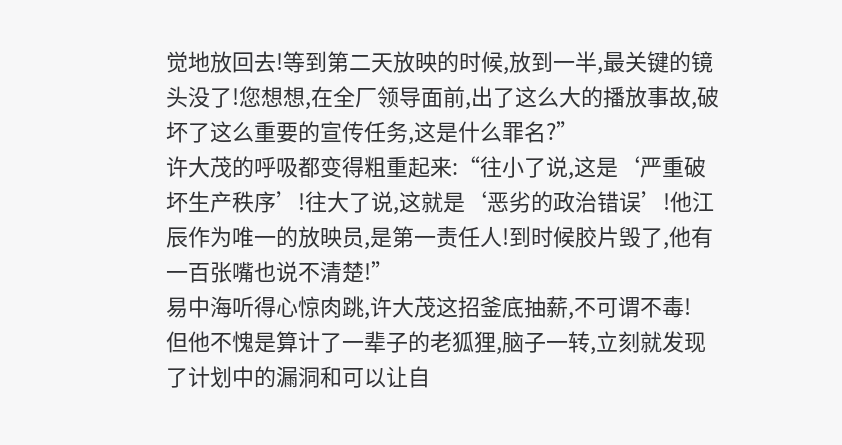觉地放回去!等到第二天放映的时候,放到一半,最关键的镜头没了!您想想,在全厂领导面前,出了这么大的播放事故,破坏了这么重要的宣传任务,这是什么罪名?”
许大茂的呼吸都变得粗重起来:“往小了说,这是‘严重破坏生产秩序’!往大了说,这就是‘恶劣的政治错误’!他江辰作为唯一的放映员,是第一责任人!到时候胶片毁了,他有一百张嘴也说不清楚!”
易中海听得心惊肉跳,许大茂这招釜底抽薪,不可谓不毒!
但他不愧是算计了一辈子的老狐狸,脑子一转,立刻就发现了计划中的漏洞和可以让自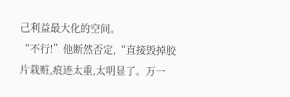己利益最大化的空间。
“不行!”他断然否定,“直接毁掉胶片栽赃,痕迹太重,太明显了。万一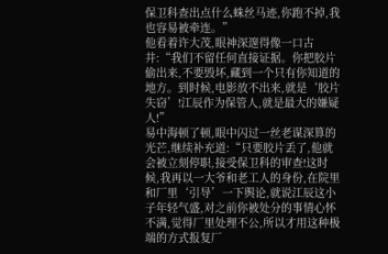保卫科查出点什么蛛丝马迹,你跑不掉,我也容易被牵连。”
他看着许大茂,眼神深邃得像一口古井:“我们不留任何直接证据。你把胶片偷出来,不要毁坏,藏到一个只有你知道的地方。到时候,电影放不出来,就是‘胶片失窃’!江辰作为保管人,就是最大的嫌疑人!”
易中海顿了顿,眼中闪过一丝老谋深算的光芒,继续补充道:“只要胶片丢了,他就会被立刻停职,接受保卫科的审查!这时候,我再以一大爷和老工人的身份,在院里和厂里‘引导’一下舆论,就说江辰这小子年轻气盛,对之前你被处分的事情心怀不满,觉得厂里处理不公,所以才用这种极端的方式报复厂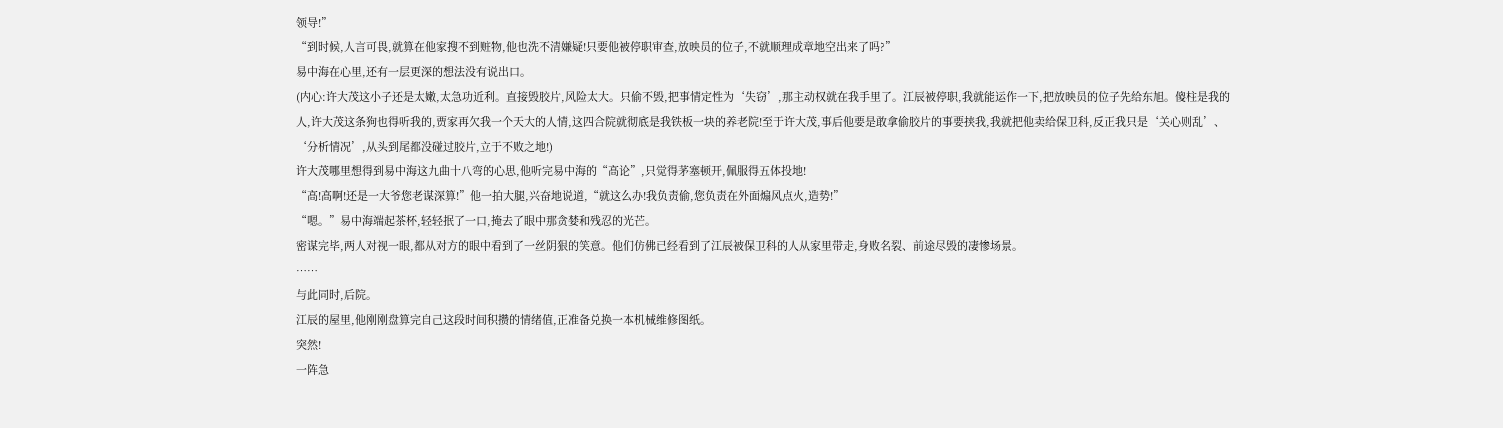领导!”
“到时候,人言可畏,就算在他家搜不到赃物,他也洗不清嫌疑!只要他被停职审查,放映员的位子,不就顺理成章地空出来了吗?”
易中海在心里,还有一层更深的想法没有说出口。
(内心:许大茂这小子还是太嫩,太急功近利。直接毁胶片,风险太大。只偷不毁,把事情定性为‘失窃’,那主动权就在我手里了。江辰被停职,我就能运作一下,把放映员的位子先给东旭。傻柱是我的人,许大茂这条狗也得听我的,贾家再欠我一个天大的人情,这四合院就彻底是我铁板一块的养老院!至于许大茂,事后他要是敢拿偷胶片的事要挟我,我就把他卖给保卫科,反正我只是‘关心则乱’、‘分析情况’,从头到尾都没碰过胶片,立于不败之地!)
许大茂哪里想得到易中海这九曲十八弯的心思,他听完易中海的“高论”,只觉得茅塞顿开,佩服得五体投地!
“高!高啊!还是一大爷您老谋深算!”他一拍大腿,兴奋地说道,“就这么办!我负责偷,您负责在外面煽风点火,造势!”
“嗯。”易中海端起茶杯,轻轻抿了一口,掩去了眼中那贪婪和残忍的光芒。
密谋完毕,两人对视一眼,都从对方的眼中看到了一丝阴狠的笑意。他们仿佛已经看到了江辰被保卫科的人从家里带走,身败名裂、前途尽毁的凄惨场景。
……
与此同时,后院。
江辰的屋里,他刚刚盘算完自己这段时间积攒的情绪值,正准备兑换一本机械维修图纸。
突然!
一阵急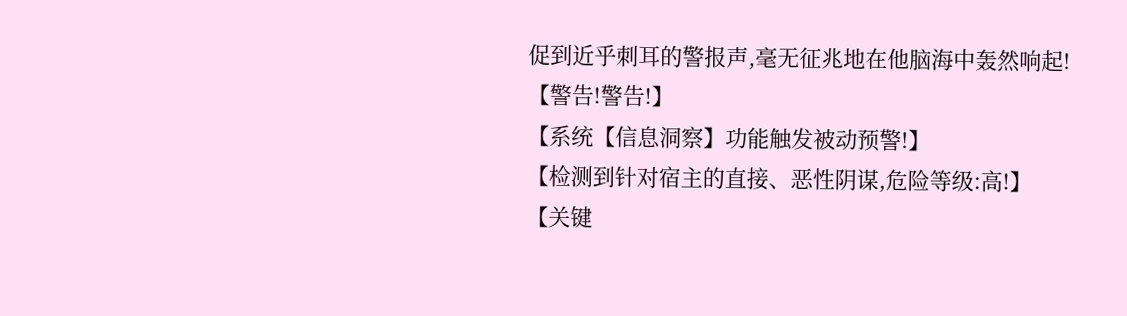促到近乎刺耳的警报声,毫无征兆地在他脑海中轰然响起!
【警告!警告!】
【系统【信息洞察】功能触发被动预警!】
【检测到针对宿主的直接、恶性阴谋,危险等级:高!】
【关键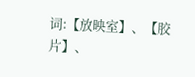词:【放映室】、【胶片】、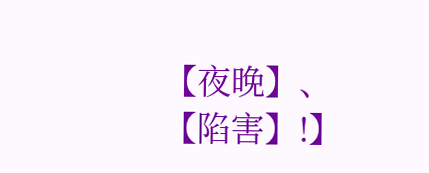【夜晚】、【陷害】!】